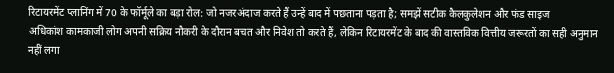रिटायरमेंट प्लानिंग में 70 के फॉर्मूले का बड़ा रोल: जो नजरअंदाज करते हैं उन्हें बाद में पछताना पड़ता है; समझें सटीक कैलकुलेशन और फंड साइज
अधिकांश कामकाजी लोग अपनी सक्रिय नौकरी के दौरान बचत और निवेश तो करते हैं, लेकिन रिटायरमेंट के बाद की वास्तविक वित्तीय जरूरतों का सही अनुमान नहीं लगा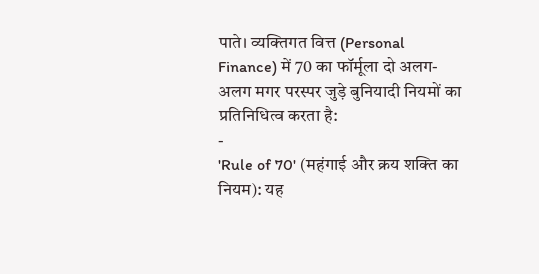पाते। व्यक्तिगत वित्त (Personal Finance) में 70 का फॉर्मूला दो अलग-अलग मगर परस्पर जुड़े बुनियादी नियमों का प्रतिनिधित्व करता है:
-
'Rule of 70' (महंगाई और क्रय शक्ति का नियम): यह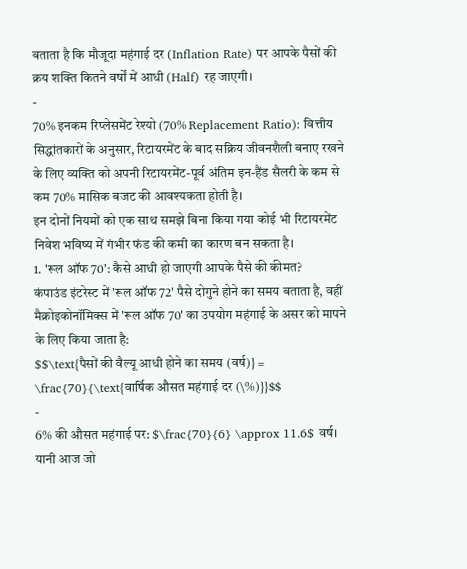बताता है कि मौजूदा महंगाई दर (Inflation Rate) पर आपके पैसों की क्रय शक्ति कितने वर्षों में आधी (Half) रह जाएगी।
-
70% इनकम रिप्लेसमेंट रेश्यो (70% Replacement Ratio): वित्तीय सिद्धांतकारों के अनुसार, रिटायरमेंट के बाद सक्रिय जीवनशैली बनाए रखने के लिए व्यक्ति को अपनी रिटायरमेंट-पूर्व अंतिम इन-हैंड सैलरी के कम से कम 70% मासिक बजट की आवश्यकता होती है।
इन दोनों नियमों को एक साथ समझे बिना किया गया कोई भी रिटायरमेंट निवेश भविष्य में गंभीर फंड की कमी का कारण बन सकता है।
1. 'रूल ऑफ 70': कैसे आधी हो जाएगी आपके पैसे की कीमत?
कंपाउंड इंटरेस्ट में 'रूल ऑफ 72' पैसे दोगुने होने का समय बताता है, वहीं मैक्रोइकोनॉमिक्स में 'रूल ऑफ 70' का उपयोग महंगाई के असर को मापने के लिए किया जाता है:
$$\text{पैसों की वैल्यू आधी होने का समय (वर्ष)} = \frac{70}{\text{वार्षिक औसत महंगाई दर (\%)}}$$
-
6% की औसत महंगाई पर: $\frac{70}{6} \approx 11.6$ वर्ष। यानी आज जो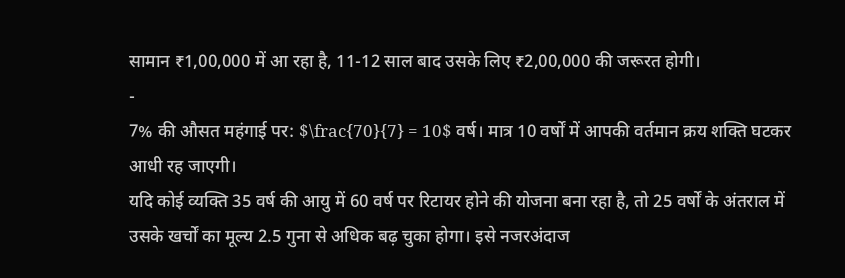सामान ₹1,00,000 में आ रहा है, 11-12 साल बाद उसके लिए ₹2,00,000 की जरूरत होगी।
-
7% की औसत महंगाई पर: $\frac{70}{7} = 10$ वर्ष। मात्र 10 वर्षों में आपकी वर्तमान क्रय शक्ति घटकर आधी रह जाएगी।
यदि कोई व्यक्ति 35 वर्ष की आयु में 60 वर्ष पर रिटायर होने की योजना बना रहा है, तो 25 वर्षों के अंतराल में उसके खर्चों का मूल्य 2.5 गुना से अधिक बढ़ चुका होगा। इसे नजरअंदाज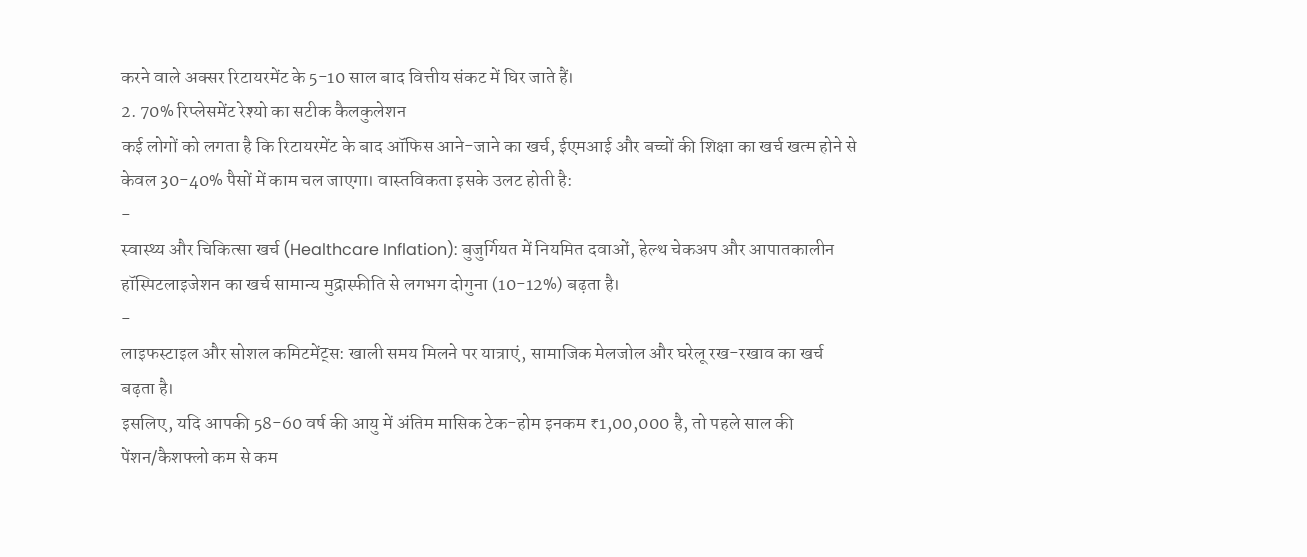करने वाले अक्सर रिटायरमेंट के 5-10 साल बाद वित्तीय संकट में घिर जाते हैं।
2. 70% रिप्लेसमेंट रेश्यो का सटीक कैलकुलेशन
कई लोगों को लगता है कि रिटायरमेंट के बाद ऑफिस आने-जाने का खर्च, ईएमआई और बच्चों की शिक्षा का खर्च खत्म होने से केवल 30-40% पैसों में काम चल जाएगा। वास्तविकता इसके उलट होती है:
-
स्वास्थ्य और चिकित्सा खर्च (Healthcare Inflation): बुजुर्गियत में नियमित दवाओं, हेल्थ चेकअप और आपातकालीन हॉस्पिटलाइजेशन का खर्च सामान्य मुद्रास्फीति से लगभग दोगुना (10-12%) बढ़ता है।
-
लाइफस्टाइल और सोशल कमिटमेंट्स: खाली समय मिलने पर यात्राएं, सामाजिक मेलजोल और घरेलू रख-रखाव का खर्च बढ़ता है।
इसलिए, यदि आपकी 58-60 वर्ष की आयु में अंतिम मासिक टेक-होम इनकम ₹1,00,000 है, तो पहले साल की पेंशन/कैशफ्लो कम से कम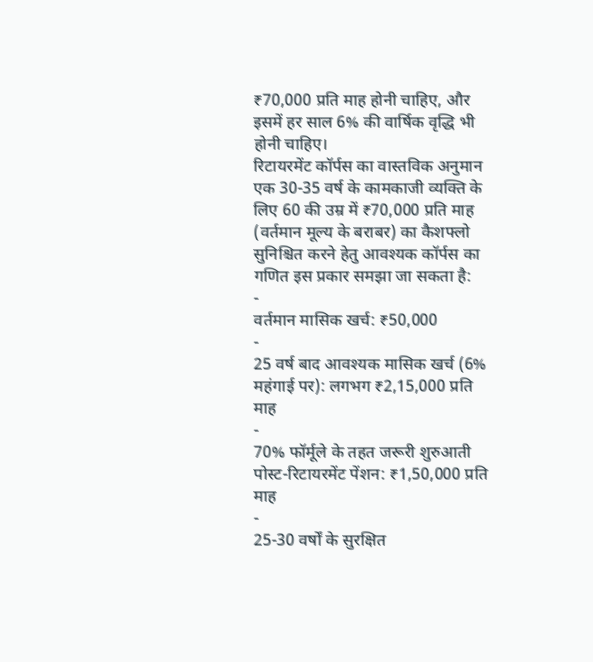₹70,000 प्रति माह होनी चाहिए, और इसमें हर साल 6% की वार्षिक वृद्धि भी होनी चाहिए।
रिटायरमेंट कॉर्पस का वास्तविक अनुमान
एक 30-35 वर्ष के कामकाजी व्यक्ति के लिए 60 की उम्र में ₹70,000 प्रति माह (वर्तमान मूल्य के बराबर) का कैशफ्लो सुनिश्चित करने हेतु आवश्यक कॉर्पस का गणित इस प्रकार समझा जा सकता है:
-
वर्तमान मासिक खर्च: ₹50,000
-
25 वर्ष बाद आवश्यक मासिक खर्च (6% महंगाई पर): लगभग ₹2,15,000 प्रति माह
-
70% फॉर्मूले के तहत जरूरी शुरुआती पोस्ट-रिटायरमेंट पेंशन: ₹1,50,000 प्रति माह
-
25-30 वर्षों के सुरक्षित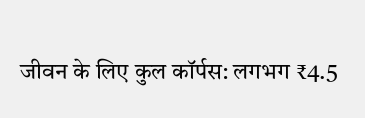जीवन के लिए कुल कॉर्पस: लगभग ₹4.5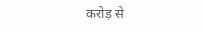करोड़ से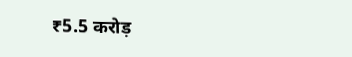₹5.5 करोड़